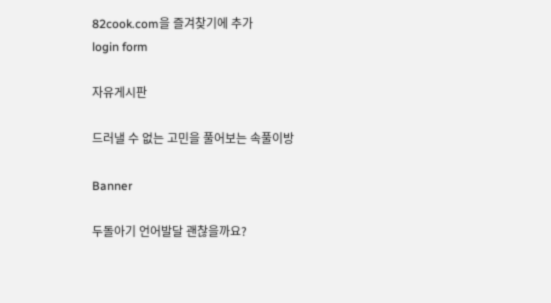82cook.com을 즐겨찾기에 추가
login form

자유게시판

드러낼 수 없는 고민을 풀어보는 속풀이방

Banner

두돌아기 언어발달 괜찮을까요?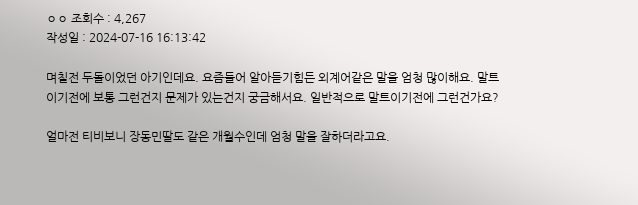ㅇㅇ 조회수 : 4,267
작성일 : 2024-07-16 16:13:42

며칠전 두돌이었던 아기인데요. 요즘들어 알아듣기힘든 외계어같은 말을 엄청 많이해요. 말트이기전에 보통 그런건지 문제가 있는건지 궁금해서요. 일반적으로 말트이기전에 그런건가요?

얼마전 티비보니 장동민딸도 같은 개월수인데 엄청 말을 잘하더라고요.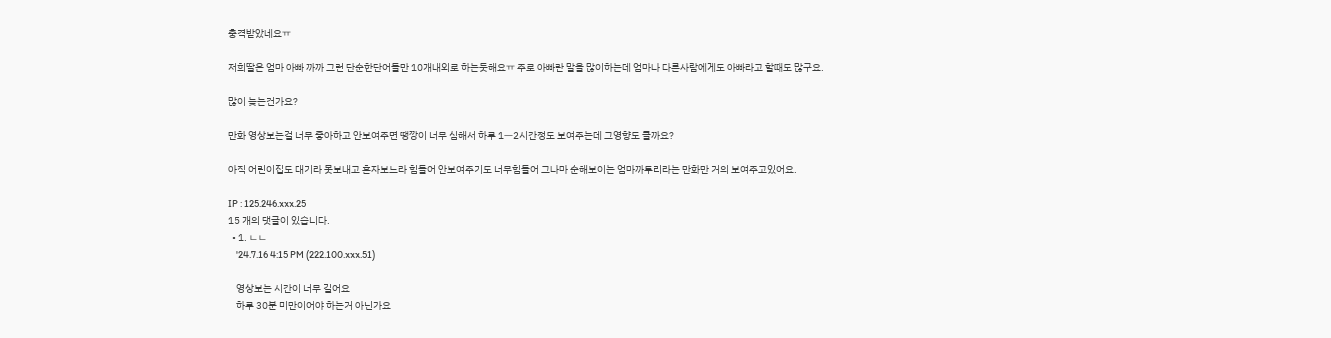충격받았네요ㅠ

저희딸은 엄마 아빠 까까 그런 단순한단어들만 10개내외로 하는듯해요ㅠ 주로 아빠란 말을 많이하는데 엄마나 다른사람에게도 아빠라고 할때도 많구요.

많이 늦는건가요?

만화 영상보는걸 너무 좋아하고 안보여주면 땡깡이 너무 심해서 하루 1ㅡ2시간정도 보여주는데 그영향도 클까요?

아직 어린이집도 대기라 못보내고 혼자보느라 힘들어 안보여주기도 너무힘들어 그나마 순해보이는 엄마까투리라는 만화만 거의 보여주고있어요.

IP : 125.246.xxx.25
15 개의 댓글이 있습니다.
  • 1. ㄴㄴ
    '24.7.16 4:15 PM (222.100.xxx.51)

    영상보는 시간이 너무 길어요
    하루 30분 미만이어야 하는거 아닌가요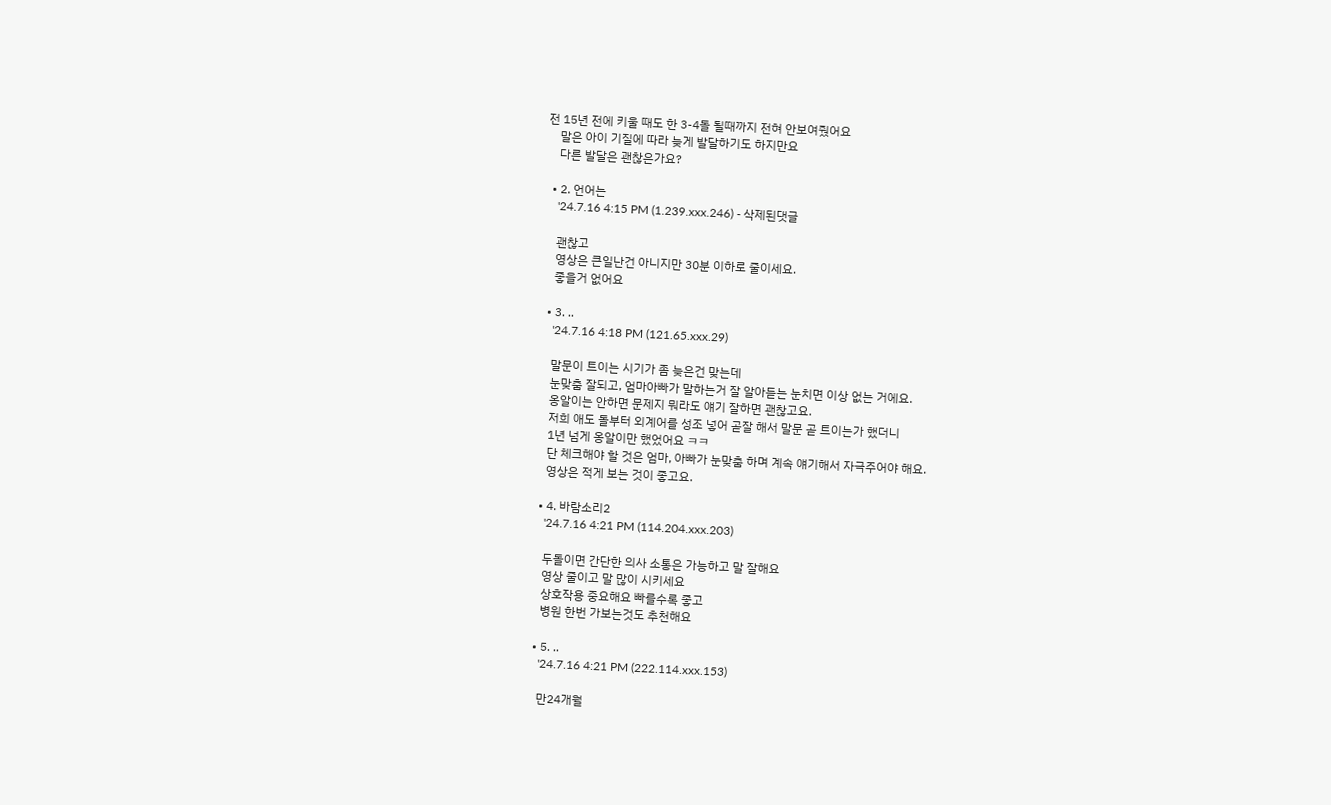전 15년 전에 키울 때도 한 3-4돌 될때까지 전혀 안보여줬어요
    말은 아이 기질에 따라 늦게 발달하기도 하지만요
    다른 발달은 괜찮은가요?

  • 2. 언어는
    '24.7.16 4:15 PM (1.239.xxx.246) - 삭제된댓글

    괜찮고
    영상은 큰일난건 아니지만 30분 이하로 줄이세요.
    좋을거 없어요

  • 3. ..
    '24.7.16 4:18 PM (121.65.xxx.29)

    말문이 트이는 시기가 좀 늦은건 맞는데
    눈맞춤 잘되고, 엄마아빠가 말하는거 잘 알아듣는 눈치면 이상 없는 거에요.
    옹알이는 안하면 문제지 뭐라도 얘기 잘하면 괜찮고요.
    저희 애도 돌부터 외계어를 성조 넣어 곧잘 해서 말문 곧 트이는가 했더니
    1년 넘게 옹알이만 했었어요 ㅋㅋ
    단 체크해야 할 것은 엄마, 아빠가 눈맞춤 하며 계속 얘기해서 자극주어야 해요.
    영상은 적게 보는 것이 좋고요.

  • 4. 바람소리2
    '24.7.16 4:21 PM (114.204.xxx.203)

    두돌이면 간단한 의사 소통은 가능하고 말 잘해요
    영상 줄이고 말 많이 시키세요
    상호작용 중요해요 빠를수록 좋고
    병원 한번 가보는것도 추천해요

  • 5. ..
    '24.7.16 4:21 PM (222.114.xxx.153)

    만24개월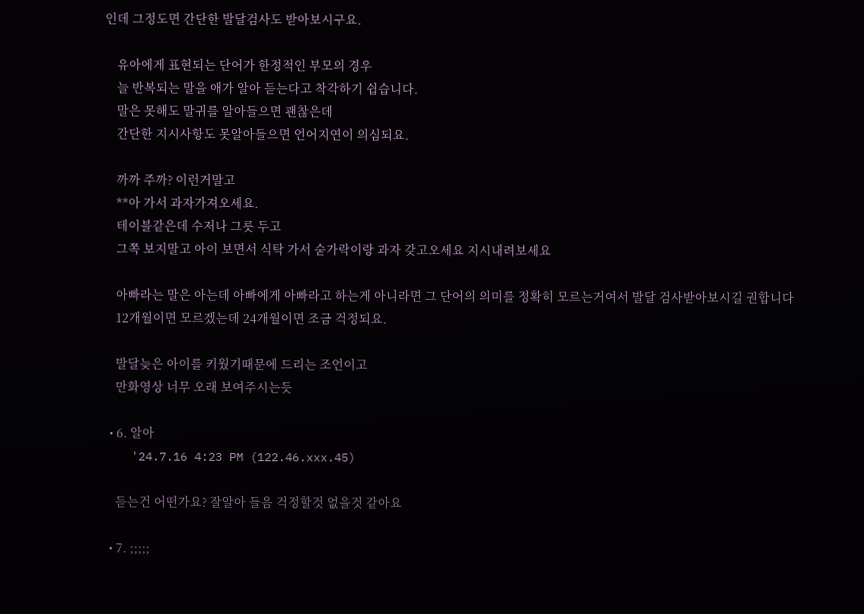인데 그정도면 간단한 발달검사도 받아보시구요.

    유아에게 표현되는 단어가 한정적인 부모의 경우
    늘 반복되는 말을 애가 알아 듣는다고 착각하기 쉽습니다.
    말은 못해도 말귀를 알아들으면 괜찮은데
    간단한 지시사항도 못알아들으면 언어지연이 의심되요.

    까까 주까? 이런거말고
    **아 가서 과자가져오세요.
    테이블같은데 수저나 그릇 두고
    그쪽 보지말고 아이 보면서 식탁 가서 숟가락이랑 과자 갖고오세요 지시내려보세요

    아빠라는 말은 아는데 아빠에게 아빠라고 하는게 아니라면 그 단어의 의미를 정확히 모르는거여서 발달 검사받아보시길 권합니다
    12개월이면 모르겠는데 24개월이면 조금 걱정되요.

    발달늦은 아이를 키웠기때문에 드리는 조언이고
    만화영상 너무 오래 보여주시는듯

  • 6. 알아
    '24.7.16 4:23 PM (122.46.xxx.45)

    듣는건 어떤가요? 잘알아 들음 걱정할것 없을것 같아요

  • 7. ;;;;;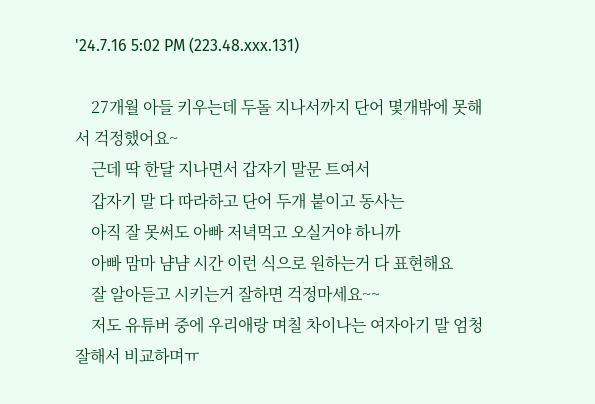'24.7.16 5:02 PM (223.48.xxx.131)

    27개월 아들 키우는데 두돌 지나서까지 단어 몇개밖에 못해서 걱정했어요~
    근데 딱 한달 지나면서 갑자기 말문 트여서
    갑자기 말 다 따라하고 단어 두개 붙이고 동사는
    아직 잘 못써도 아빠 저녁먹고 오실거야 하니까
    아빠 맘마 냠냠 시간 이런 식으로 원하는거 다 표현해요
    잘 알아듣고 시키는거 잘하면 걱정마세요~~
    저도 유튜버 중에 우리애랑 며칠 차이나는 여자아기 말 엄청 잘해서 비교하며ㅠ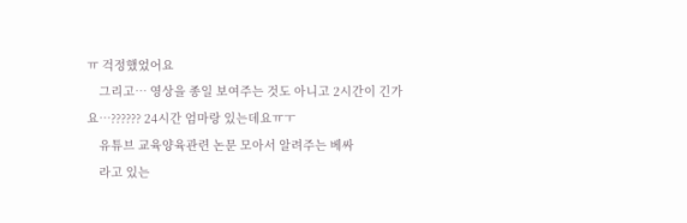ㅠ 걱정했었어요
    그리고… 영상을 종일 보여주는 것도 아니고 2시간이 긴가요…?????? 24시간 엄마랑 있는데요ㅠㅜ
    유튜브 교육양육관련 논문 모아서 알려주는 베싸
    라고 있는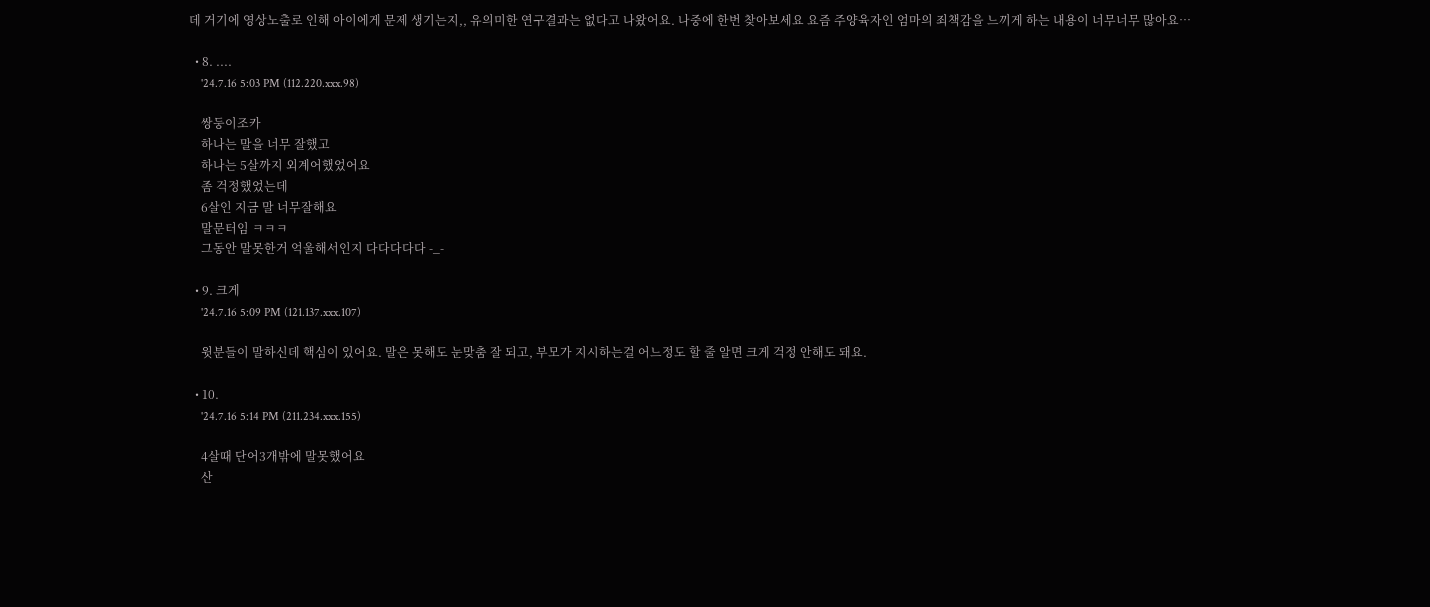데 거기에 영상노출로 인해 아이에게 문제 생기는지,, 유의미한 연구결과는 없다고 나왔어요. 나중에 한번 찾아보세요 요즘 주양육자인 엄마의 죄책감을 느끼게 하는 내용이 너무너무 많아요…

  • 8. ....
    '24.7.16 5:03 PM (112.220.xxx.98)

    쌍둥이조카
    하나는 말을 너무 잘했고
    하나는 5살까지 외계어했었어요
    좀 걱정했었는데
    6살인 지금 말 너무잘해요
    말문터임 ㅋㅋㅋ
    그동안 말못한거 억울해서인지 다다다다다 -_-

  • 9. 크게
    '24.7.16 5:09 PM (121.137.xxx.107)

    윗분들이 말하신데 핵심이 있어요. 말은 못해도 눈맞춤 잘 되고, 부모가 지시하는걸 어느정도 할 줄 알면 크게 걱정 안해도 돼요.

  • 10.
    '24.7.16 5:14 PM (211.234.xxx.155)

    4살때 단어3개밖에 말못했어요
    산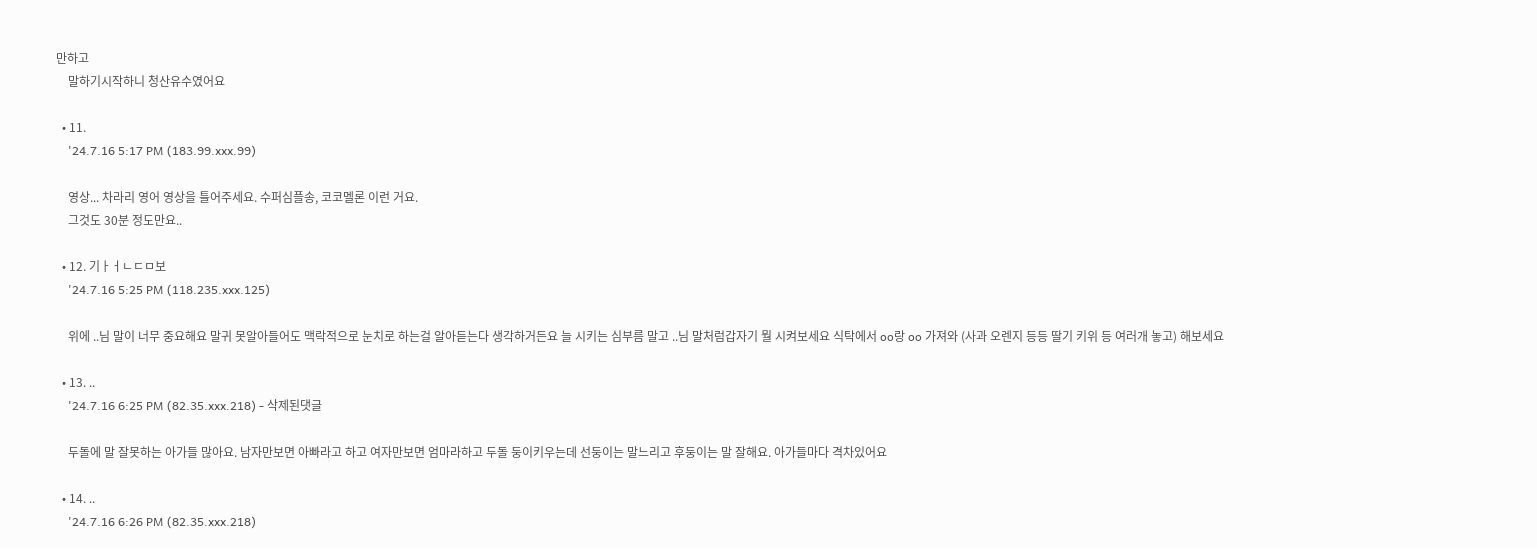만하고
    말하기시작하니 청산유수였어요

  • 11.
    '24.7.16 5:17 PM (183.99.xxx.99)

    영상... 차라리 영어 영상을 틀어주세요. 수퍼심플송, 코코멜론 이런 거요.
    그것도 30분 정도만요..

  • 12. 기ㅏㅓㄴㄷㅁ보
    '24.7.16 5:25 PM (118.235.xxx.125)

    위에 ..님 말이 너무 중요해요 말귀 못알아들어도 맥락적으로 눈치로 하는걸 알아듣는다 생각하거든요 늘 시키는 심부름 말고 ..님 말처럼갑자기 뭘 시켜보세요 식탁에서 oo랑 oo 가져와 (사과 오렌지 등등 딸기 키위 등 여러개 놓고) 해보세요

  • 13. ..
    '24.7.16 6:25 PM (82.35.xxx.218) - 삭제된댓글

    두돌에 말 잘못하는 아가들 많아요. 남자만보면 아빠라고 하고 여자만보면 엄마라하고 두돌 둥이키우는데 선둥이는 말느리고 후둥이는 말 잘해요. 아가들마다 격차있어요

  • 14. ..
    '24.7.16 6:26 PM (82.35.xxx.218)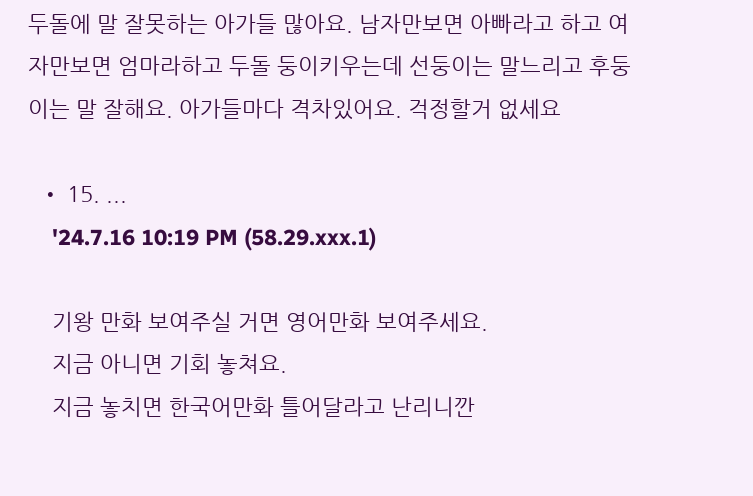두돌에 말 잘못하는 아가들 많아요. 남자만보면 아빠라고 하고 여자만보면 엄마라하고 두돌 둥이키우는데 선둥이는 말느리고 후둥이는 말 잘해요. 아가들마다 격차있어요. 걱정할거 없세요

  • 15. ...
    '24.7.16 10:19 PM (58.29.xxx.1)

    기왕 만화 보여주실 거면 영어만화 보여주세요.
    지금 아니면 기회 놓쳐요.
    지금 놓치면 한국어만화 틀어달라고 난리니깐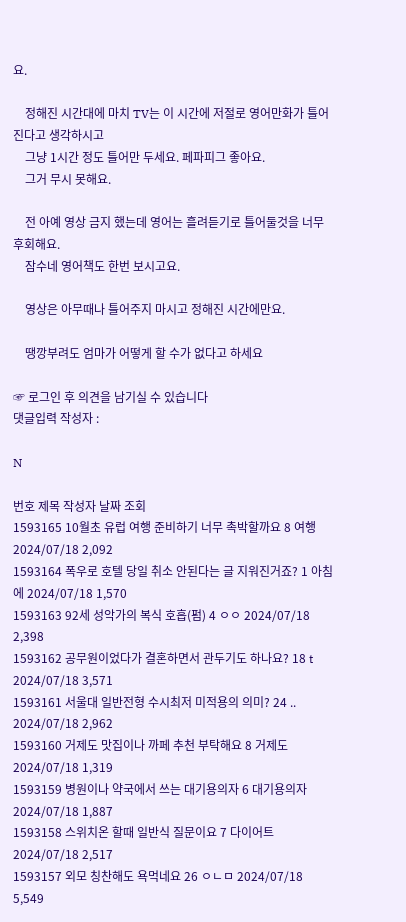요.

    정해진 시간대에 마치 TV는 이 시간에 저절로 영어만화가 틀어진다고 생각하시고
    그냥 1시간 정도 틀어만 두세요. 페파피그 좋아요.
    그거 무시 못해요.

    전 아예 영상 금지 했는데 영어는 흘려듣기로 틀어둘것을 너무 후회해요.
    잠수네 영어책도 한번 보시고요.

    영상은 아무때나 틀어주지 마시고 정해진 시간에만요.

    땡깡부려도 엄마가 어떻게 할 수가 없다고 하세요

☞ 로그인 후 의견을 남기실 수 있습니다
댓글입력 작성자 :

N

번호 제목 작성자 날짜 조회
1593165 10월초 유럽 여행 준비하기 너무 촉박할까요 8 여행 2024/07/18 2,092
1593164 폭우로 호텔 당일 취소 안된다는 글 지워진거죠? 1 아침에 2024/07/18 1,570
1593163 92세 성악가의 복식 호흡(펌) 4 ㅇㅇ 2024/07/18 2,398
1593162 공무원이었다가 결혼하면서 관두기도 하나요? 18 t 2024/07/18 3,571
1593161 서울대 일반전형 수시최저 미적용의 의미? 24 .. 2024/07/18 2,962
1593160 거제도 맛집이나 까페 추천 부탁해요 8 거제도 2024/07/18 1,319
1593159 병원이나 약국에서 쓰는 대기용의자 6 대기용의자 2024/07/18 1,887
1593158 스위치온 할때 일반식 질문이요 7 다이어트 2024/07/18 2,517
1593157 외모 칭찬해도 욕먹네요 26 ㅇㄴㅁ 2024/07/18 5,549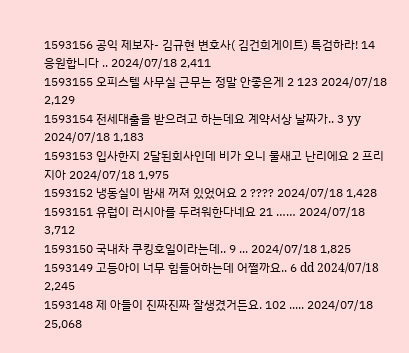1593156 공익 제보자- 김규현 변호사( 김건희게이트) 특검하라! 14 응원합니다 .. 2024/07/18 2,411
1593155 오피스텔 사무실 근무는 정말 안좋은게 2 123 2024/07/18 2,129
1593154 전세대출을 받으려고 하는데요 계약서상 날짜가.. 3 yy 2024/07/18 1,183
1593153 입사한지 2달된회사인데 비가 오니 물새고 난리에요 2 프리지아 2024/07/18 1,975
1593152 냉동실이 밤새 꺼져 있었어요 2 ???? 2024/07/18 1,428
1593151 유럽이 러시아를 두려워한다네요 21 …… 2024/07/18 3,712
1593150 국내차 쿠킹호일이라는데.. 9 ... 2024/07/18 1,825
1593149 고등아이 너무 힘들어하는데 어쩔까요.. 6 dd 2024/07/18 2,245
1593148 제 아들이 진짜진짜 잘생겼거든요. 102 ..... 2024/07/18 25,068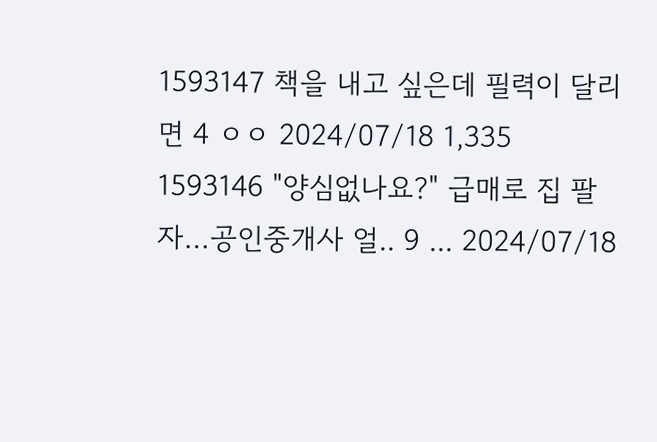1593147 책을 내고 싶은데 필력이 달리면 4 ㅇㅇ 2024/07/18 1,335
1593146 "양심없나요?" 급매로 집 팔자…공인중개사 얼.. 9 ... 2024/07/18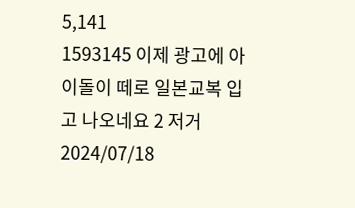5,141
1593145 이제 광고에 아이돌이 떼로 일본교복 입고 나오네요 2 저거 2024/07/18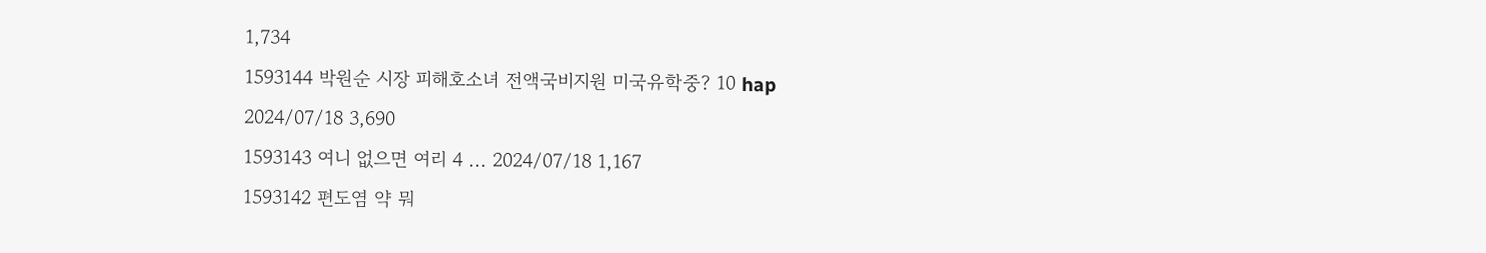1,734
1593144 박원순 시장 피해호소녀 전액국비지원 미국유학중? 10 hap 2024/07/18 3,690
1593143 여니 없으면 여리 4 ... 2024/07/18 1,167
1593142 편도염 약 뭐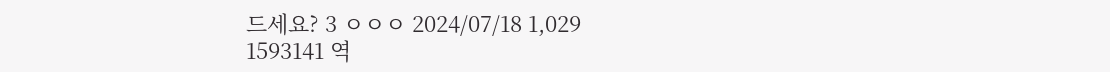드세요? 3 ㅇㅇㅇ 2024/07/18 1,029
1593141 역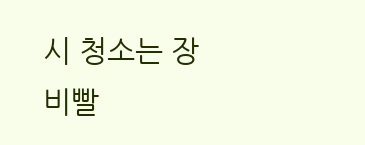시 청소는 장비빨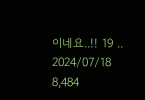이네요..!! 19 .. 2024/07/18 8,484